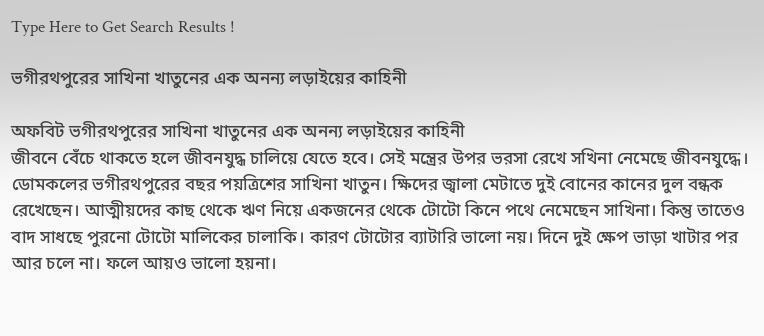Type Here to Get Search Results !

ভগীরথপুরের সাখিনা খাতুনের এক অনন্য লড়াইয়ের কাহিনী

অফবিট ভগীরথপুরের সাখিনা খাতুনের এক অনন্য লড়াইয়ের কাহিনী
জীবনে বেঁচে থাকতে হলে জীবনযুদ্ধ চালিয়ে যেতে হবে। সেই মন্ত্রের উপর ভরসা রেখে সখিনা নেমেছে জীবনযুদ্ধে। ডোমকলের ভগীরথপুরের বছর পয়ত্রিশের সাখিনা খাতুন। ক্ষিদের জ্বালা মেটাতে দুই বোনের কানের দুল বন্ধক রেখেছেন। আত্মীয়দের কাছ থেকে ঋণ নিয়ে একজনের থেকে টোটো কিনে পথে নেমেছেন সাখিনা। কিন্তু তাতেও বাদ সাধছে পুরনো টোটো মালিকের চালাকি। কারণ টোটোর ব্যাটারি ভালো নয়। দিনে দুই ক্ষেপ ভাড়া খাটার পর আর চলে না। ফলে আয়ও ভালো হয়না।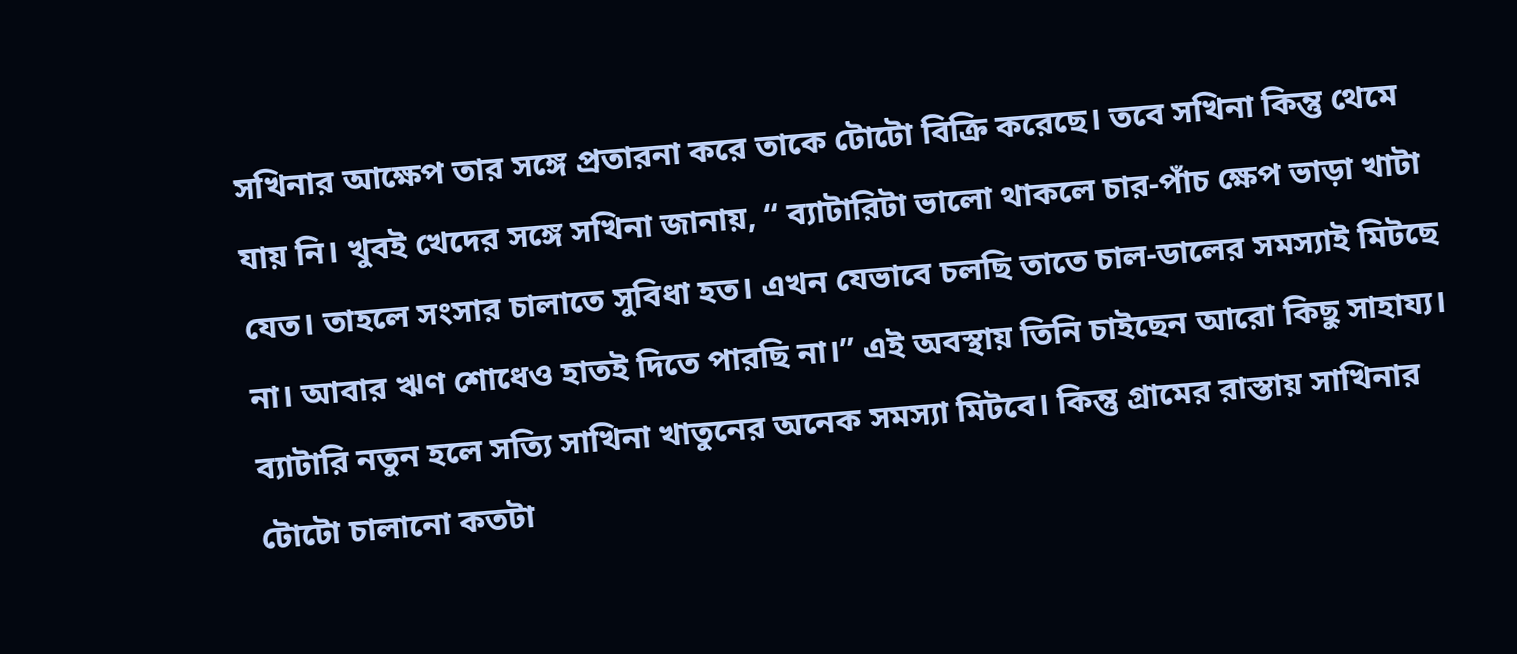সখিনার আক্ষেপ তার সঙ্গে প্রতারনা করে তাকে টোটো বিক্রি করেছে। তবে সখিনা কিন্তু থেমে যায় নি। খুবই খেদের সঙ্গে সখিনা জানায়, “ ব্যাটারিটা ভালো থাকলে চার-পাঁচ ক্ষেপ ভাড়া খাটা যেত। তাহলে সংসার চালাতে সুবিধা হত। এখন যেভাবে চলছি তাতে চাল-ডালের সমস্যাই মিটছে না। আবার ঋণ শোধেও হাতই দিতে পারছি না।” এই অবস্থায় তিনি চাইছেন আরো কিছু সাহায্য। ব্যাটারি নতুন হলে সত্যি সাখিনা খাতুনের অনেক সমস্যা মিটবে। কিন্তু গ্রামের রাস্তায় সাখিনার টোটো চালানো কতটা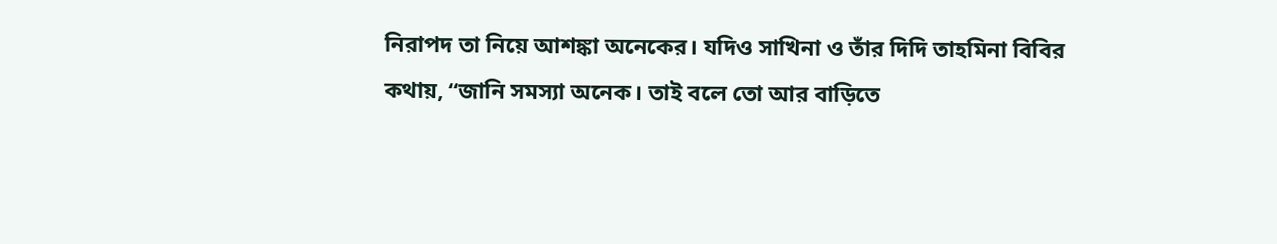নিরাপদ তা নিয়ে আশঙ্কা অনেকের। যদিও সাখিনা ও তাঁর দিদি তাহমিনা বিবির কথায়, “জানি সমস্যা অনেক। তাই বলে তো আর বাড়িতে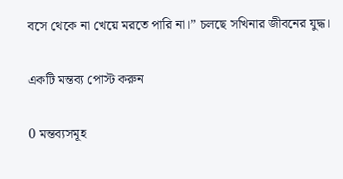বসে থেকে না খেয়ে মরতে পারি না।” চলছে সখিনার জীবনের যুদ্ধ।

একটি মন্তব্য পোস্ট করুন

0 মন্তব্যসমূহ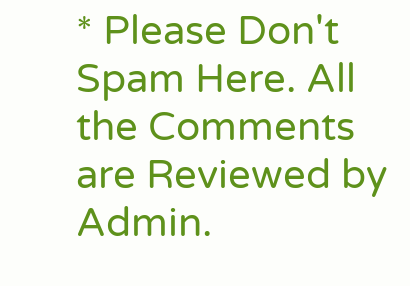* Please Don't Spam Here. All the Comments are Reviewed by Admin.